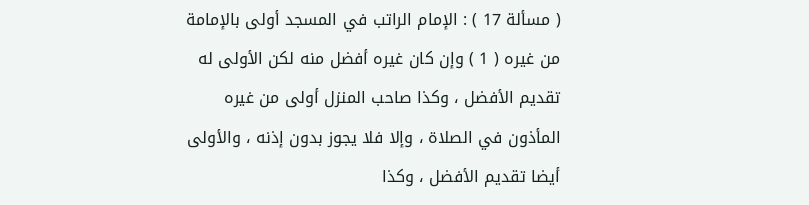( مسألة 17 ) : الإمام الراتب في المسجد أولى بالإمامة
من غيره ( 1 ) وإن كان غيره أفضل منه لكن الأولى له
تقديم الأفضل ، وكذا صاحب المنزل أولى من غيره
المأذون في الصلاة ، وإلا فلا يجوز بدون إذنه ، والأولى
أيضا تقديم الأفضل ، وكذا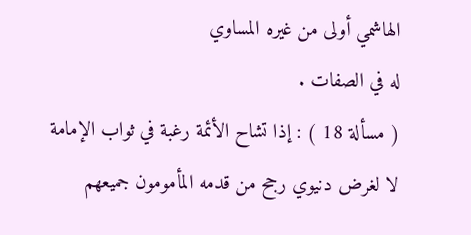الهاشمي أولى من غيره المساوي
له في الصفات .
( مسألة 18 ) : إذا تشاح الأئمة رغبة في ثواب الإمامة
لا لغرض دنيوي رجح من قدمه المأمومون جميعهم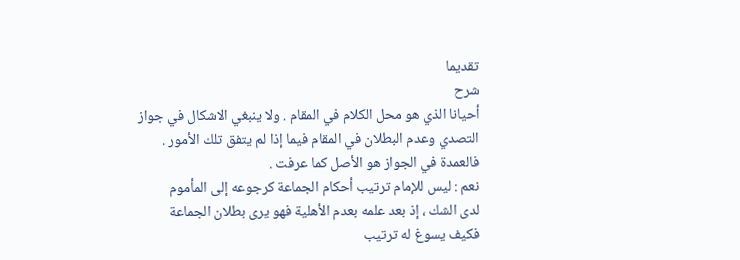تقديما
شرح
أحيانا الذي هو محل الكلام في المقام . ولا ينبغي الاشكال في جواز
التصدي وعدم البطلان في المقام فيما إذا لم يتفق تلك الأمور .
فالعمدة في الجواز هو الأصل كما عرفت .
نعم : ليس للإمام ترتيب أحكام الجماعة كرجوعه إلى المأموم
لدى الشك ، إذ بعد علمه بعدم الأهلية فهو يرى بطلان الجماعة
فكيف يسوغ له ترتيب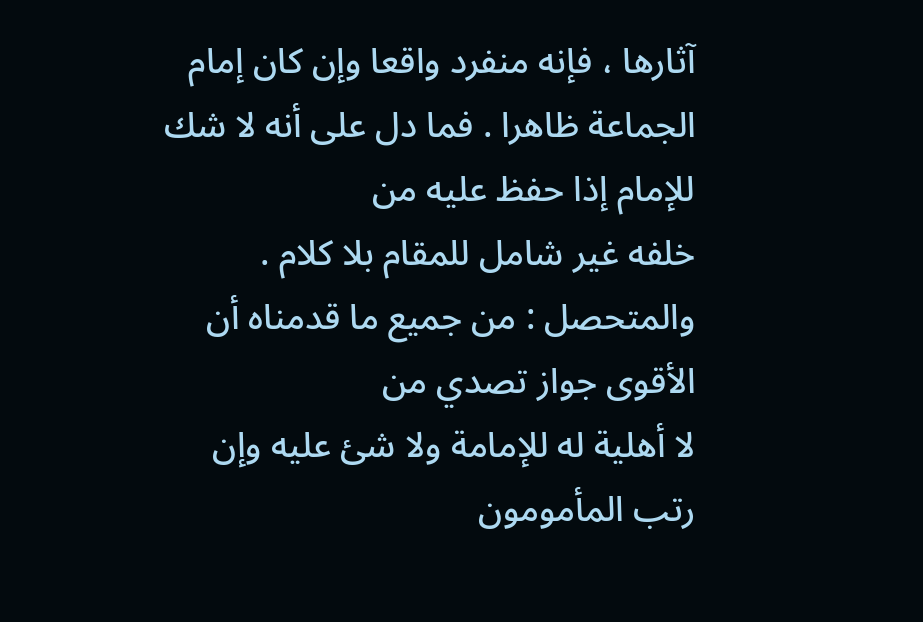آثارها ، فإنه منفرد واقعا وإن كان إمام
الجماعة ظاهرا . فما دل على أنه لا شك للإمام إذا حفظ عليه من
خلفه غير شامل للمقام بلا كلام .
والمتحصل : من جميع ما قدمناه أن الأقوى جواز تصدي من
لا أهلية له للإمامة ولا شئ عليه وإن رتب المأمومون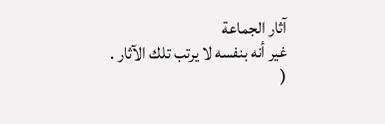آثار الجماعة
غير أنه بنفسه لا يرتب تلك الآثار .
(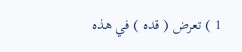1 ) تعرض ( قده ) في هذه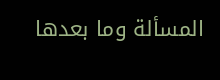المسألة وما بعدها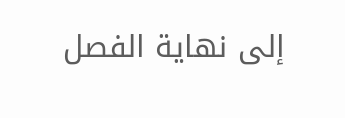إلى نهاية الفصل